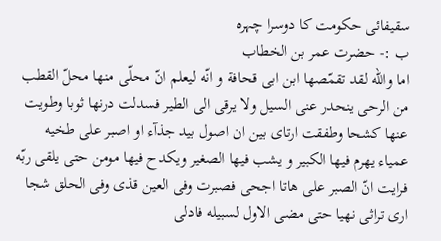سقیفائی حکومت کا دوسرا چہرہ
ب :- حضرت عمر بن الخطاب
اما والله لقد تقمّصها ابن ابی قحافة و انّه لیعلم انّ محلّی منها محلّ القطب من الرحی ینحدر عنی السیل ولا یرقی الی الطیر فسدلت درنها ثوبا وطویت عنها کشحا وطفقت ارتای بین ان اصول بید جذآء او اصبر علی طخیه عمیاء یهرم فیها الکبیر و یشب فیها الصغیر ویکدح فیها مومن حتی یلقی ربّه فرایت انّ الصبر علی هاتا اجحی فصبرت وفی العین قذی وفی الحلق شجا اری تراثی نهیا حتی مضی الاول لسبیله فادلی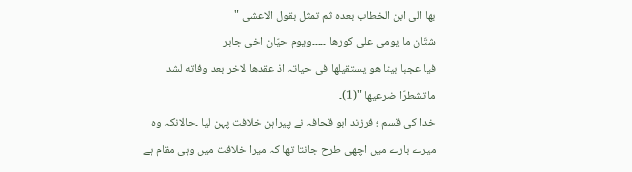بها الی ابن الخطاب بعدہ ثم تمثل بقول الاعشی "
شتّان ما یومی علی کورها ۔۔۔۔۔ویوم حیّان اخی جابر
فیا عجبا بینا هو یستقیلها فی حیاتہ اذ عقدها لاخر بعد وفاته لشد ماتشطرّا ضرعیها "(1)۔
خدا کی قسم ؛ فرزند ابو قحافہ نے پیراہن خلافت پہن لیا ۔حالانکہ وہ میرے بارے میں اچھی طرح جانتا تھا کہ میرا خلافت میں وہی مقام ہے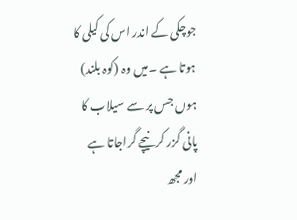جوچکی کے اندر اس کی کیلی کا ہوتا ہے ۔میں وہ (کوہ بلند) ہوں جس پر سے سیلاب کا پانی گزر کر نیچے گراجاتا ہے اور مجھ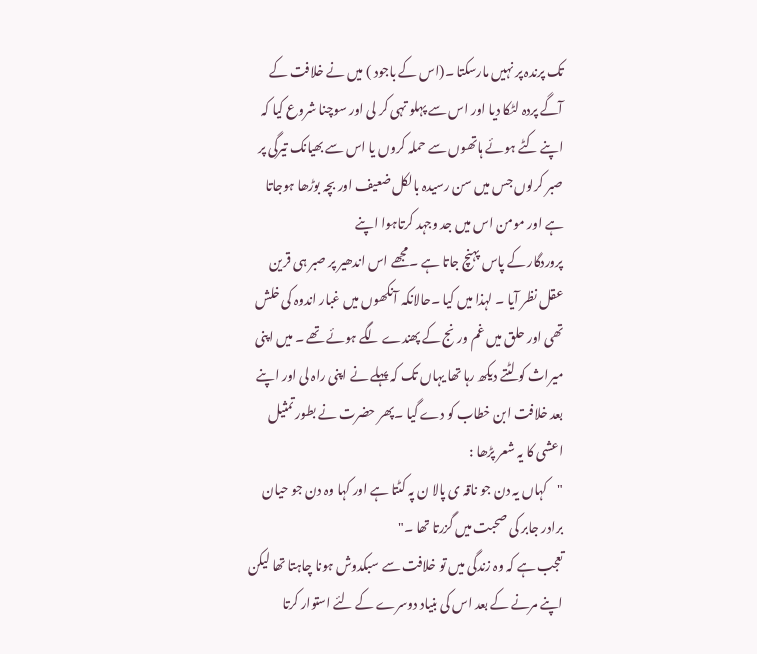تک پرندہ پر نہیں مارسکتا ۔(اس کے باجود ) میں نے خلافت کے آگے پردہ لٹکا دیا اور اس سے پہلو تہی کر لی اور سوچنا شروع کیا کہ اپنے کٹے ہوئے ہاتھوں سے حملہ کروں یا اس سے بھیانک تیرگی پر صبر کرلوں جس میں سن رسیدہ بالکل ضعیف اور بچہ بوڑھا ہوجاتا ہے اور مومن اس میں جد وجہد کرتاہوا اپنے
پروردگار کے پاس پہنچ جاتا ہے ۔مجھے اس اندھیر پر صبر ہی قرین عقل نظر آیا ۔ لہذا میں کیا ۔حالانکہ آنکھوں میں غبار اندوہ کی خلش تھی اور حلق میں غم ورنج کے پھندے لگے ہوئے تھے ۔ میں اپنی میراث کو لٹتے دیکھ رہا تھا یہاں تک کہ پہلے نے اپنی راہ لی اور اپنے بعد خلافت ابن خطاب کو دے گیا ۔پھر حضرت نے بطور تمثیل اعشی کا یہ شعر پڑھا :
"کہاں یہ دن جو ناقہ ی پالا ن پہ کٹتا ہے اور کہا وہ دن جو حیان برادر جابر کی صحبت میں گزرتا تھا ۔"
تعجب ہے کہ وہ زندگی میں تو خلافت سے سبکدوش ہونا چاہتا تھا لیکن اپنے مرنے کے بعد اس کی بنیاد دوسرے کے لئے استوار کرتا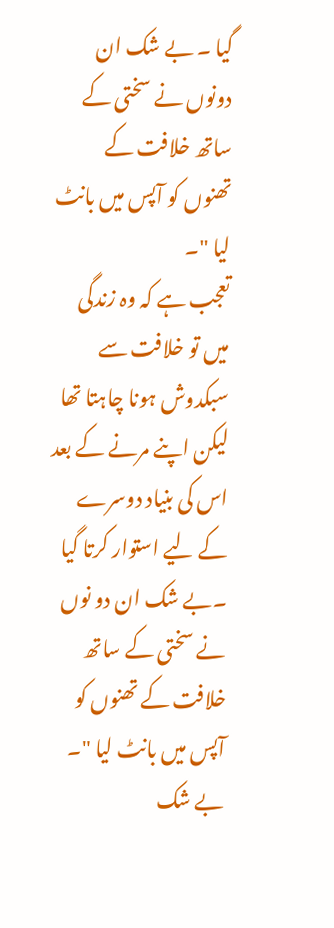گیا ۔ بے شک ان دونوں نے سختی کے ساتھ خلافت کے تھنوں کو آپس میں بانٹ لیا "۔
تعجب ہے کہ وہ زندگی میں تو خلافت سے سبکدوش ہونا چاہتا تھا لیکن اپنے مرنے کے بعد اس کی بنیاد دوسرے کے لیے استوار کرتا گیا ۔بے شک ان دو نوں نے سختی کے ساتھ خلافت کے تھنوں کو آپس میں بانٹ لیا "۔
بے شک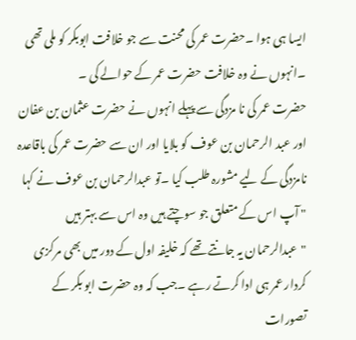ایسا ہی ہوا ۔حضرت عمر کی محنت سے جو خلافت ابوبکر کو ملی تھی ۔انہوں نے وہ خلافت حضرت عمر کے حوالے کی ۔
حضرت عمر کی نا مزدگی سے پہلے انہوں نے حضرت عثمان بن عفان اور عبد الرحمان بن عوف کو بلایا اور ان سے حضرت عمر کی باقاعدہ نامزدگی کے لیے مشورہ طلب کیا ۔تو عبدالرحمان بن عوف نے کہا " آپ اس کے متعلق جو سوچتے ہیں وہ اس سے بہتر ہیں "عبدالرحمان یہ جانتے تھے کہ خلیفہ اول کے دور میں بھی مرکزی کردار عمر ہی ادا کرتے رہے ۔جب کہ وہ حضرت ابو بکر کے تصورات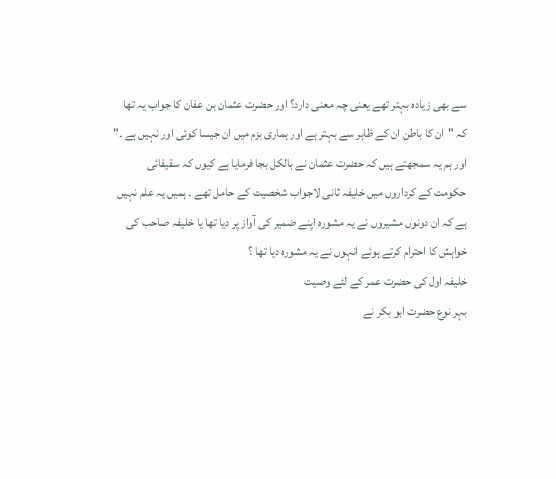سے بھی زیادہ بہتر تھے یعنی چہ معنی دارد؟ اور حضرت عثمان بن عفان کا جواب یہ تھا کہ "ان کا باطن ان کے ظاہر سے بہتر ہے اور ہماری بزم میں ان جیسا کوئی اور نہیں ہے ۔"
اور ہم یہ سمجھتے ہیں کہ حضرت عثمان نے بالکل بجا فرمایا ہے کیوں کہ سقیفائی حکومت کے کرداروں میں خلیفہ ثانی لاجواب شخصیت کے حامل تھے ۔ ہمیں یہ علم نہیں ہے کہ ان دونوں مشیروں نے یہ مشورہ اپنے ضمیر کی آواز پر دیا تھا یا خلیفہ صاحب کی خواہش کا احترام کرتے ہوئے انہوں نے یہ مشورہ دیا تھا ؟
خلیفہ اول کی حضرت عمر کے لئے وصیت
بہر نوع حضرت ابو بکر نے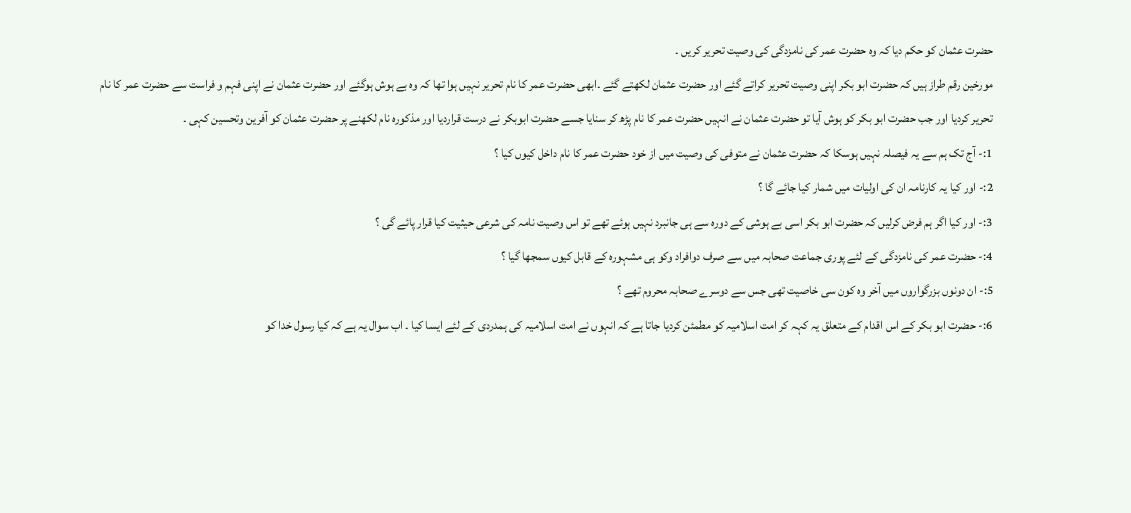حضرت عثمان کو حکم دیا کہ وہ حضرت عمر کی نامزدگی کی وصیت تحریر کریں ۔
مورخین رقم طراز ہیں کہ حضرت ابو بکر اپنی وصیت تحریر کراتے گئے اور حضرت عثمان لکھتے گئے ۔ابھی حضرت عمر کا نام تحریر نہیں ہوا تھا کہ وہ بے ہوش ہوگئے اور حضرت عثمان نے اپنی فہم و فراست سے حضرت عمر کا نام تحریر کردیا اور جب حضرت ابو بکر کو ہوش آیا تو حضرت عثمان نے انہیں حضرت عمر کا نام پڑھ کر سنایا جسے حضرت ابوبکر نے درست قراردیا اور مذکورہ نام لکھنے پر حضرت عثمان کو آفرین وتحسین کہی ۔
1:- آج تک ہم سے یہ فیصلہ نہیں ہوسکا کہ حضرت عثمان نے متوفی کی وصیت میں از خود حضرت عمر کا نام داخل کیوں کیا ؟
2:- اور کیا یہ کارنامہ ان کی اولیات میں شمار کیا جائے گا ؟
3:- اور کیا اگر ہم فرض کرلیں کہ حضرت ابو بکر اسی بے ہوشی کے دورہ سے ہی جانبرد نہیں ہوئے تھے تو اس وصیت نامہ کی شرعی حیثیت کیا قرار پائے گی ؟
4:- حضرت عمر کی نامزدگی کے لئے پوری جماعت صحابہ میں سے صرف دوافراد وکو ہی مشہورہ کے قابل کیوں سمجھا گیا ؟
5:- ان دونوں بزرگواروں میں آخر وہ کون سی خاصیت تھی جس سے دوسرے صحابہ محروم تھے ؟
6:- حضرت ابو بکر کے اس اقدام کے متعلق یہ کہہ کر امت اسلامیہ کو مطمئن کردیا جاتا ہے کہ انہوں نے امت اسلامیہ کی ہمدردی کے لئے ایسا کیا ۔ اب سوال یہ ہے کہ کیا رسول خدا کو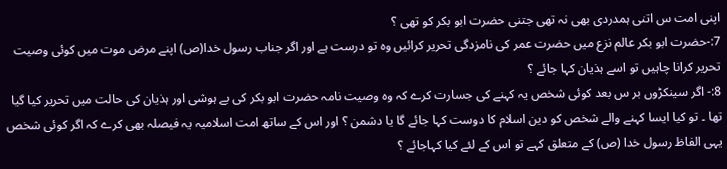اپنی امت س اتنی ہمدردی بھی نہ تھی جتنی حضرت ابو بکر کو تھی ؟
7:-حضرت ابو بکر عالم نزع میں حضرت عمر کی نامزدگی تحریر کرائیں وہ تو درست ہے اور اگر جناب رسول خدا(ص) اپنے مرض موت میں کوئی وصیت تحریر کرانا چاہیں تو اسے ہذیان کہا جائے ؟
8:- اگر سینکڑوں بر س بعد کوئی شخص یہ کہنے کی جسارت کرے کہ وہ وصیت نامہ حضرت ابو بکر کی بے ہوشی اور ہذیان کی حالت میں تحریر کیا گیا تھا ۔ تو کیا ایسا کہنے والے شخص کو دین اسلام کا دوست کہا جائے گا یا دشمن ؟ اور اس کے ساتھ امت اسلامیہ یہ فیصلہ بھی کرے کہ اگر کوئی شخص یہی الفاظ رسول خدا (ص) کے متعلق کہے تو اس کے لئے کیا کہاجائے ؟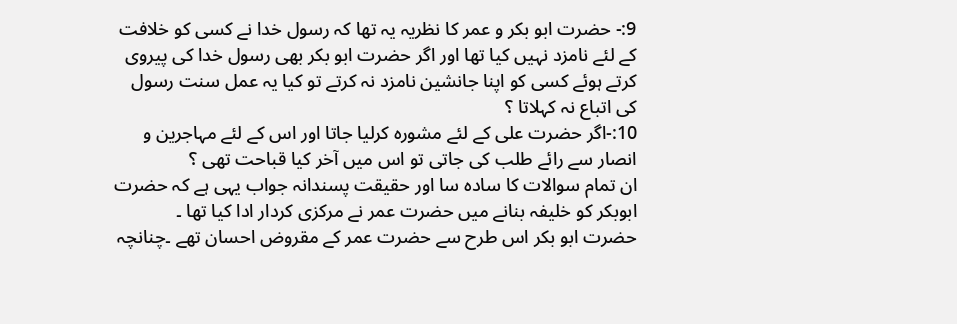9:- حضرت ابو بکر و عمر کا نظریہ یہ تھا کہ رسول خدا نے کسی کو خلافت کے لئے نامزد نہیں کیا تھا اور اگر حضرت ابو بکر بھی رسول خدا کی پیروی کرتے ہوئے کسی کو اپنا جانشین نامزد نہ کرتے تو کیا یہ عمل سنت رسول کی اتباع نہ کہلاتا ؟
10:-اگر حضرت علی کے لئے مشورہ کرلیا جاتا اور اس کے لئے مہاجرین و انصار سے رائے طلب کی جاتی تو اس میں آخر کیا قباحت تھی ؟
ان تمام سوالات کا سادہ سا اور حقیقت پسندانہ جواب یہی ہے کہ حضرت ابوبکر کو خلیفہ بنانے میں حضرت عمر نے مرکزی کردار ادا کیا تھا ۔
حضرت ابو بکر اس طرح سے حضرت عمر کے مقروض احسان تھے ۔چنانچہ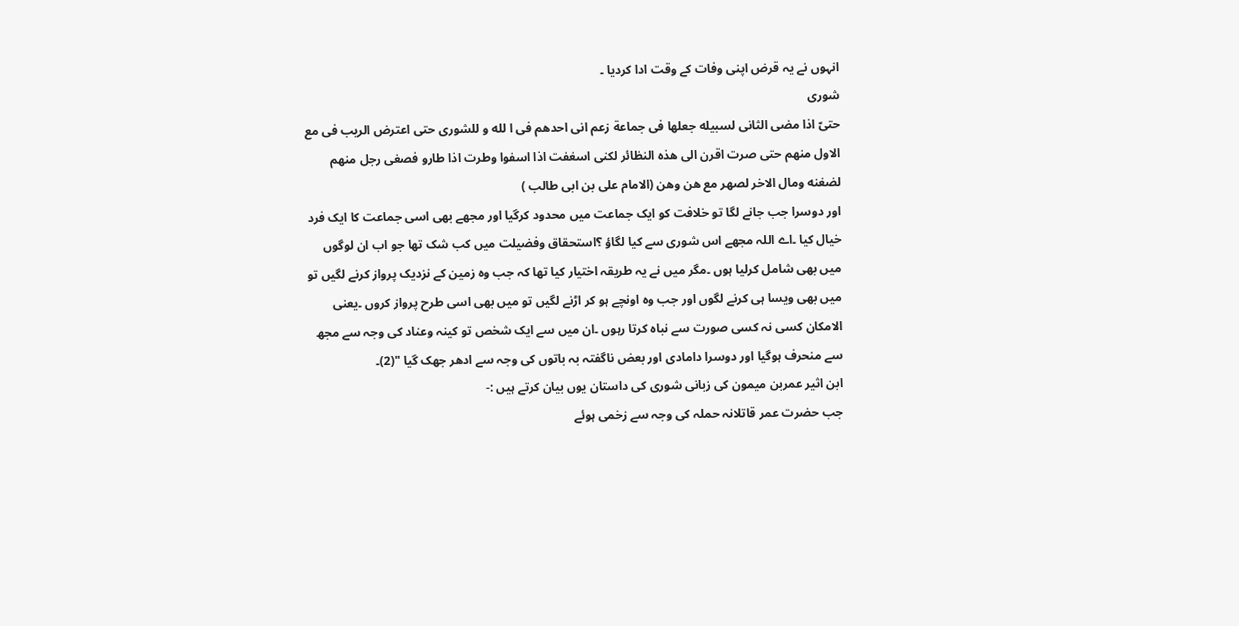انہوں نے یہ قرض اپنی وفات کے وقت ادا کردیا ۔
شوری
حتیّ اذا مضی الثانی لسبیله جعلها فی جماعة زعم انی احدهم فی ا لله و للشوری حتی اعترض الریب فی مع الاول منهم حتی صرت اقرن الی هذه النظائر لکنی اسغفت اذا اسفوا وطرت اذا طارو فصغی رجل منهم لضغنه ومال الاخر لصهر مع هن وهن (الامام علی بن ابی طالب )
اور دوسرا جب جانے لگا تو خلافت کو ایک جماعت میں محدود کرگیا اور مجھے بھی اسی جماعت کا ایک فرد خیال کیا ۔اے اللہ مجھے اس شوری سے کیا لگاؤ ؟استحقاق وفضیلت میں کب شک تھا جو اب ان لوگوں میں بھی شامل کرلیا ہوں ۔مگر میں نے یہ طریقہ اختیار کیا تھا کہ جب وہ زمین کے نزدیک پرواز کرنے لگیں تو میں بھی ویسا ہی کرنے لگوں اور جب وہ اونچے ہو کر اڑنے لگیں تو میں بھی اسی طرح پرواز کروں ۔یعنی الامکان کسی نہ کسی صورت سے نباہ کرتا رہوں ۔ان میں سے ایک شخص تو کینہ وعناد کی وجہ سے مجھ سے منحرف ہوگیا اور دوسرا دامادی اور بعض ناگفتہ بہ باتوں کی وجہ سے ادھر جھک گیا "(2)۔
ابن اثیر عمربن میمون کی زبانی شوری کی داستان یوں بیان کرتے ہیں :-
جب حضرت عمر قاتلانہ حملہ کی وجہ سے زخمی ہوئے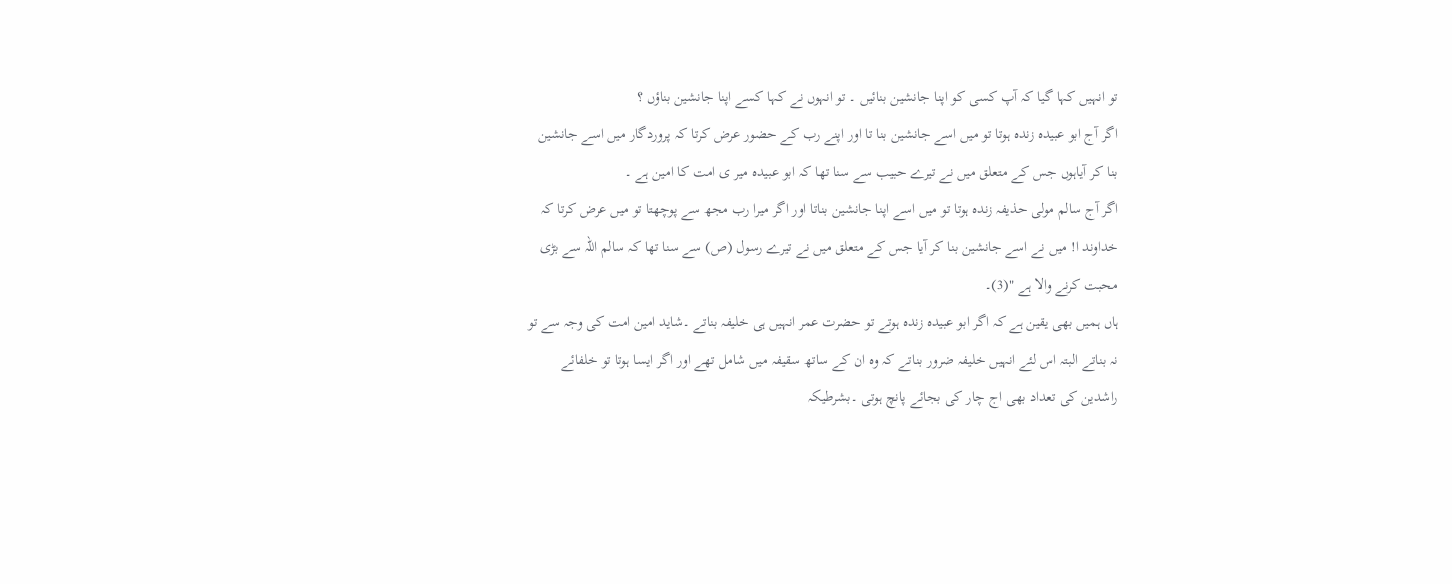تو انہیں کہا گیا کہ آپ کسی کو اپنا جانشین بنائیں ۔ تو انہوں نے کہا کسے اپنا جانشین بناؤں ؟
اگر آج ابو عبیدہ زندہ ہوتا تو میں اسے جانشین بنا تا اور اپنے رب کے حضور عرض کرتا کہ پروردگار میں اسے جانشین بنا کر آیاہوں جس کے متعلق میں نے تیرے حبیب سے سنا تھا کہ ابو عبیدہ میر ی امت کا امین ہے ۔
اگر آج سالم مولی حذیفہ زندہ ہوتا تو میں اسے اپنا جانشین بناتا اور اگر میرا رب مجھ سے پوچھتا تو میں عرض کرتا کہ خداوند ا! میں نے اسے جانشین بنا کر آیا جس کے متعلق میں نے تیرے رسول (ص) سے سنا تھا کہ سالم اللہ سے بڑی محبت کرنے والا ہے "(3)۔
ہاں ہمیں بھی یقین ہے کہ اگر ابو عبیدہ زندہ ہوتے تو حضرت عمر انہیں ہی خلیفہ بناتے ۔شاید امین امت کی وجہ سے تو نہ بناتے البتہ اس لئے انہیں خلیفہ ضرور بناتے کہ وہ ان کے ساتھ سقیفہ میں شامل تھے اور اگر ایسا ہوتا تو خلفائے راشدین کی تعداد بھی اج چار کی بجائے پانچ ہوتی ۔بشرطیکہ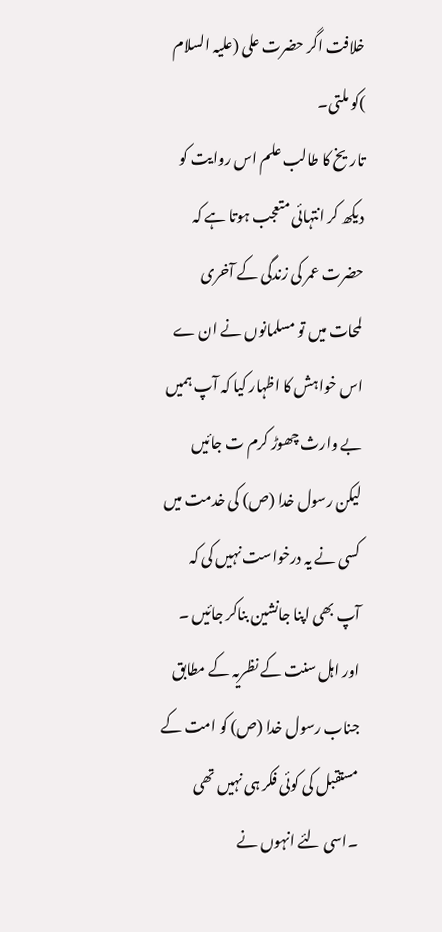خلافت اگر حضرت علی (علیہ السلام )کو ملتی۔
تاریخ کا طالب علم اس روایت کو دیکھ کر انتہائی متعجب ہوتا ہے کہ حضرت عمر کی زندگی کے آخری لمحات میں تو مسلمانوں نے ان ے اس خواہش کا اظہار کیا کہ آپ ہمیں بے وارث چھوڑ کرم ت جائیں لیکن رسول خدا (ص) کی خدمت میں کسی نے یہ درخواست نہیں کی کہ آپ بھی اپنا جانشین بناکر جائیں ۔
اور اہل سنت کے نظریہ کے مطابق جناب رسول خدا (ص) کو امت کے مستقبل کی کوئی فکر ہی نہیں تھی ۔اسی لئے انہوں نے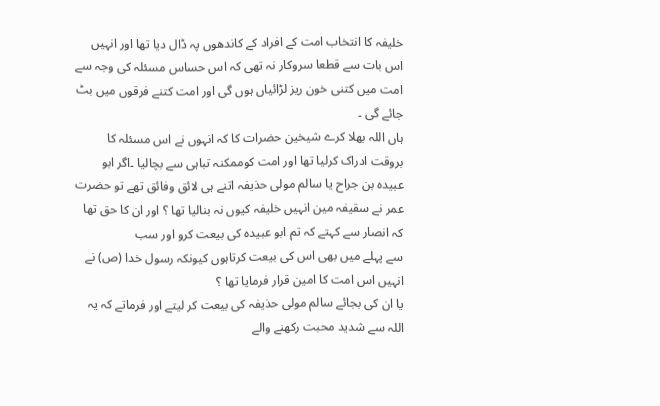خلیفہ کا انتخاب امت کے افراد کے کاندھوں پہ ڈال دیا تھا اور انہیں اس بات سے قطعا سروکار نہ تھی کہ اس حساس مسئلہ کی وجہ سے امت میں کتنی خون ریز لڑائیاں ہوں گی اور امت کتنے فرقوں میں بٹ جائے گی ۔
ہاں اللہ بھلا کرے شیخین حضرات کا کہ انہوں نے اس مسئلہ کا بروقت ادراک کرلیا تھا اور امت کوممکنہ تباہی سے بچالیا ۔اگر ابو عبیدہ بن جراح یا سالم مولی حذیفہ اتنے ہی لائق وفائق تھے تو حضرت عمر نے سقیفہ مین انہیں خلیفہ کیوں نہ بنالیا تھا ؟ اور ان کا حق تھا کہ انصار سے کہتے کہ تم ابو عبیدہ کی بیعت کرو اور سب
سے پہلے میں بھی اس کی بیعت کرتاہوں کیونکہ رسول خدا (ص) نے انہیں اس امت کا امین قرار فرمایا تھا ؟
یا ان کی بجائے سالم مولی حذیفہ کی بیعت کر لیتے اور فرماتے کہ یہ اللہ سے شدید محبت رکھنے والے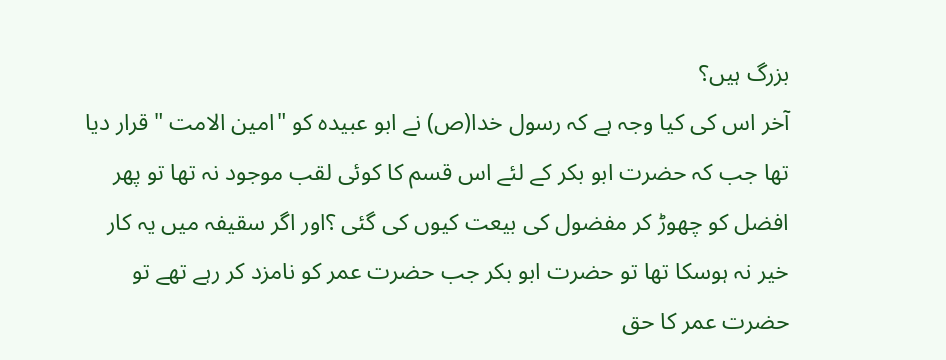بزرگ ہیں؟
آخر اس کی کیا وجہ ہے کہ رسول خدا(ص) نے ابو عبیدہ کو "امین الامت " قرار دیا تھا جب کہ حضرت ابو بکر کے لئے اس قسم کا کوئی لقب موجود نہ تھا تو پھر افضل کو چھوڑ کر مفضول کی بیعت کیوں کی گئی ؟اور اگر سقیفہ میں یہ کار خیر نہ ہوسکا تھا تو حضرت ابو بکر جب حضرت عمر کو نامزد کر رہے تھے تو حضرت عمر کا حق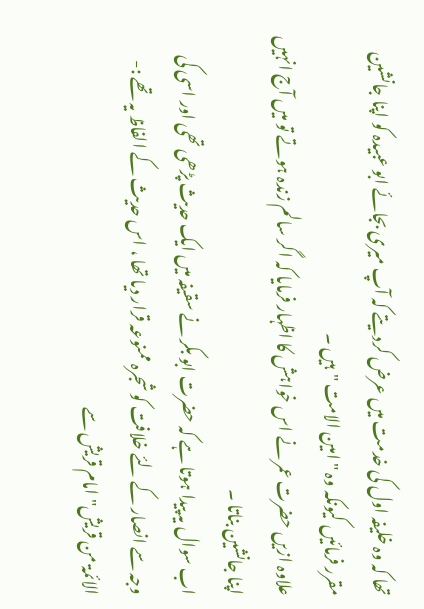تھا کہ وہ خلیفہ اول کی خدمت میں عرض کردیتے کہ آپ میری بجائے ابو عبیدہ کو اپنا جانشین مقرر فرمائیں کیونکہ وہ " امین الامت "ہیں ۔
علاوہ ازیں حضرت عمر نے اس خواہش کا اظہار فرمایا کہ اگر سالم زندہ ہوتے تو میں آج انہیں اپنا جانشین بناتا ۔
اب سوال یہ پیدا ہوتا ہے کہ حضرت ابو بکر نے سقیفہ میں ایک حدیث پڑھی تھی اور اسی کی وجہ سے انصار کے لئے خلافت کو شجرہ ممنوعہ قرار دیا تھا ، اس حدیث کے الفاظ یہ تھے :- الائمۃ من قریش" امام قریش سے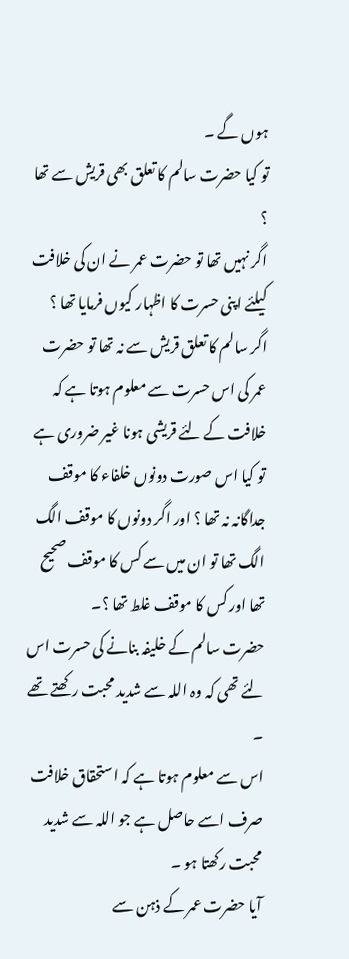ہوں گے ۔
تو کیا حضرت سالم کا تعلق بھی قریش سے تھا ؟
اگر نہیں تھا تو حضرت عمر نے ان کی خلافت کیلئے اپنی حسرت کا اظہار کیوں فرمایا تھا ؟
اگر سالم کا تعلق قریش سے نہ تھا تو حضرت عمر کی اس حسرت سے معلوم ہوتا ہے کہ خلافت کے لئے قریشی ہونا غیر ضروری ہے تو کیا اس صورت دونوں خلفاء کا موقف جداگانہ نہ تھا ؟ اور اگر دونوں کا موقف الگ الگ تھا تو ان میں سے کس کا موقف صحیح تھا اور کس کا موقف غلط تھا ؟۔
حضرت سالم کے خلیفہ بنانے کی حسرت اس لئے تھی کہ وہ اللہ سے شدید محبت رکھتے تھے ۔
اس سے معلوم ہوتا ہے کہ استحقاق خلافت صرف اسے حاصل ہے جو اللہ سے شدید محبت رکھتا ہو ۔
آیا حضرت عمر کے ذہن سے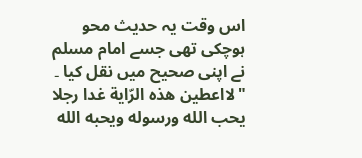اس وقت یہ حدیث محو ہوچکی تھی جسے امام مسلم نے اپنی صحیح میں نقل کیا ۔
"لااعطین ھذه الرّایة غدا رجلا یحب الله ورسوله ویحبه الله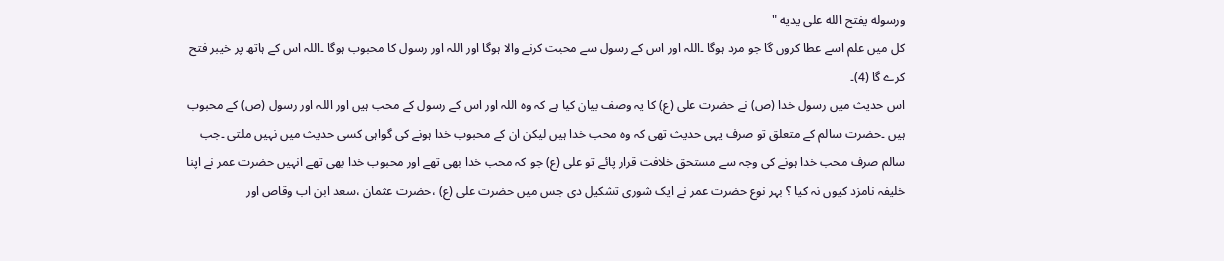ورسوله یفتح الله علی یدیه "
کل میں علم اسے عطا کروں گا جو مرد ہوگا ۔اللہ اور اس کے رسول سے محبت کرنے والا ہوگا اور اللہ اور رسول کا محبوب ہوگا ۔اللہ اس کے ہاتھ پر خیبر فتح کرے گا (4)۔
اس حدیث میں رسول خدا (ص) نے حضرت علی (ع) کا یہ وصف بیان کیا ہے کہ وہ اللہ اور اس کے رسول کے محب ہیں اور اللہ اور رسول (ص) کے محبوب ہیں ۔حضرت سالم کے متعلق تو صرف یہی حدیث تھی کہ وہ محب خدا ہیں لیکن ان کے محبوب خدا ہونے کی گواہی کسی حدیث میں نہیں ملتی ۔جب سالم صرف محب خدا ہونے کی وجہ سے مستحق خلافت قرار پائے تو علی (ع) جو کہ محب خدا بھی تھے اور محبوب خدا بھی تھے انہیں حضرت عمر نے اپنا خلیفہ نامزد کیوں نہ کیا ؟ بہر نوع حضرت عمر نے ایک شوری تشکیل دی جس میں حضرت علی (ع) ،حضرت عثمان ،سعد ابن اب وقاص اور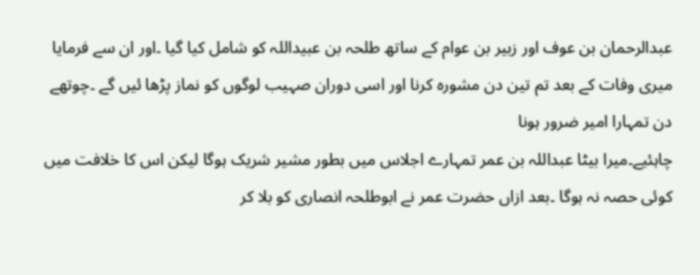عبدالرحمان بن عوف اور زبیر بن عوام کے ساتھ طلحہ بن عبیداللہ کو شامل کیا گیا ۔اور ان سے فرمایا میری وفات کے بعد تم تین دن مشورہ کرنا اور اسی دوران صہیب لوگوں کو نماز پڑھا ئیں گے ۔چوتھے دن تمہارا امیر ضرور ہونا
چاہئیے۔میرا بیٹا عبداللہ بن عمر تمہارے اجلاس میں بطور مشیر شریک ہوگا لیکن اس کا خلافت میں کوئی حصہ نہ ہوگا ۔بعد ازاں حضرت عمر نے ابوطلحہ انصاری کو بلا کر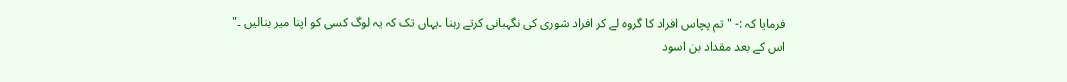فرمایا کہ :- "تم پچاس افراد کا گروہ لے کر افراد شوری کی نگہبانی کرتے رہنا ۔یہاں تک کہ یہ لوگ کسی کو اپنا میر بنالیں ۔"
اس کے بعد مقداد بن اسود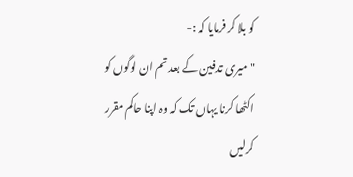کو بلا کر فرمایا کہ :-
"میری تدفین کے بعد تم ان لوگوں کو اکٹھا کرنا یہاں تک کہ وہ اپنا حاکم مقرر کرلیں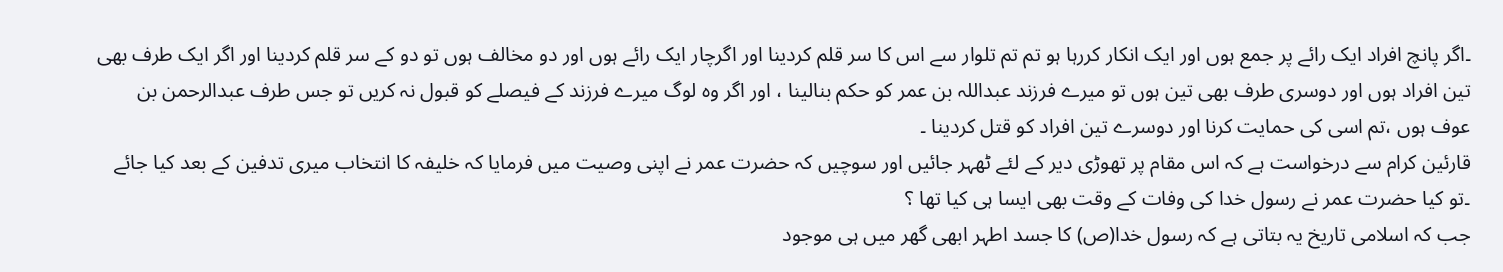۔اگر پانچ افراد ایک رائے پر جمع ہوں اور ایک انکار کررہا ہو تم تم تلوار سے اس کا سر قلم کردینا اور اگرچار ایک رائے ہوں اور دو مخالف ہوں تو دو کے سر قلم کردینا اور اگر ایک طرف بھی تین افراد ہوں اور دوسری طرف بھی تین ہوں تو میرے فرزند عبداللہ بن عمر کو حکم بنالینا ، اور اگر وہ لوگ میرے فرزند کے فیصلے کو قبول نہ کریں تو جس طرف عبدالرحمن بن عوف ہوں ،تم اسی کی حمایت کرنا اور دوسرے تین افراد کو قتل کردینا ۔
قارئین کرام سے درخواست ہے کہ اس مقام پر تھوڑی دیر کے لئے ٹھہر جائیں اور سوچیں کہ حضرت عمر نے اپنی وصیت میں فرمایا کہ خلیفہ کا انتخاب میری تدفین کے بعد کیا جائے ۔تو کیا حضرت عمر نے رسول خدا کی وفات کے وقت بھی ایسا ہی کیا تھا ؟
جب کہ اسلامی تاریخ یہ بتاتی ہے کہ رسول خدا(ص) کا جسد اطہر ابھی گھر میں ہی موجود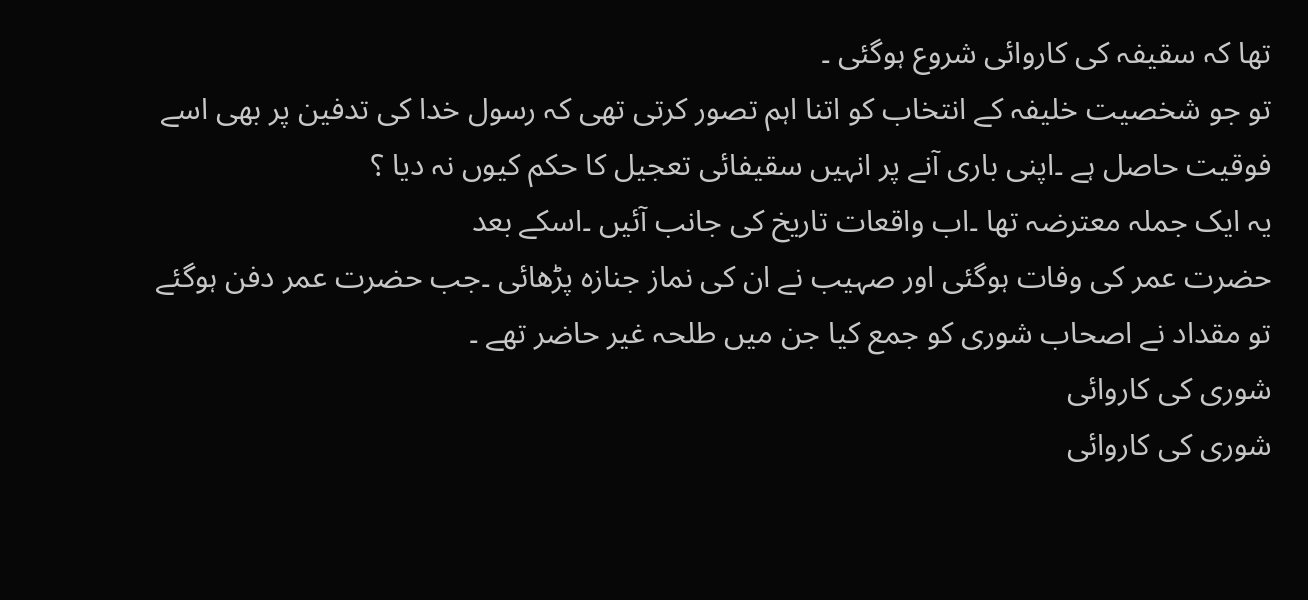تھا کہ سقیفہ کی کاروائی شروع ہوگئی ۔
تو جو شخصیت خلیفہ کے انتخاب کو اتنا اہم تصور کرتی تھی کہ رسول خدا کی تدفین پر بھی اسے فوقیت حاصل ہے ۔اپنی باری آنے پر انہیں سقیفائی تعجیل کا حکم کیوں نہ دیا ؟
یہ ایک جملہ معترضہ تھا ۔اب واقعات تاریخ کی جانب آئیں ۔اسکے بعد
حضرت عمر کی وفات ہوگئی اور صہیب نے ان کی نماز جنازہ پڑھائی ۔جب حضرت عمر دفن ہوگئے تو مقداد نے اصحاب شوری کو جمع کیا جن میں طلحہ غیر حاضر تھے ۔
شوری کی کاروائی
شوری کی کاروائی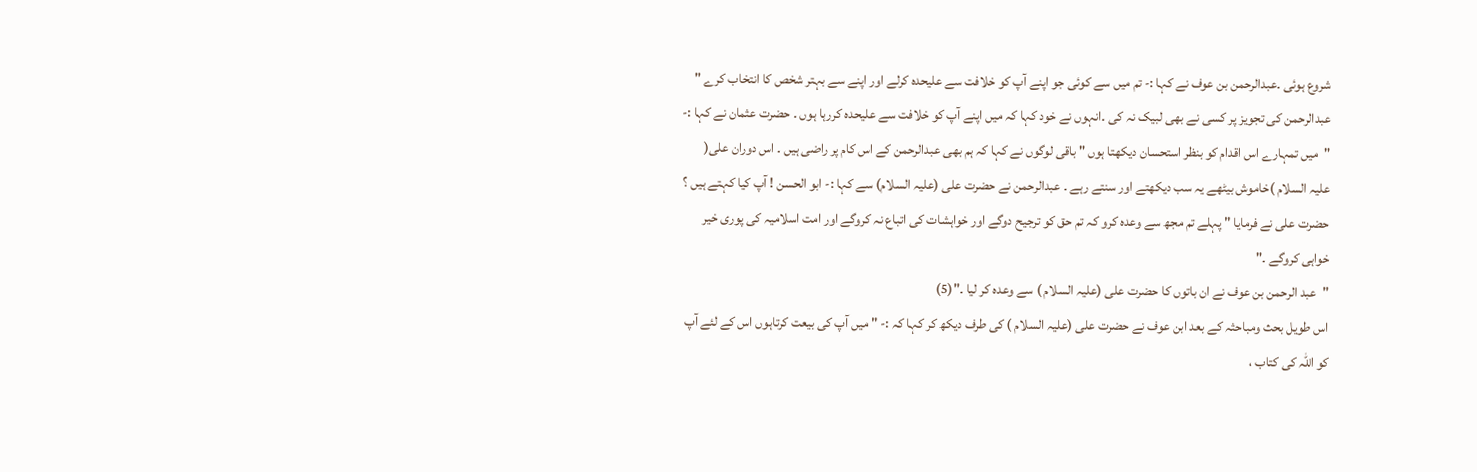شروع ہوئی ۔عبدالرحمن بن عوف نے کہا :- تم میں سے کوئی جو اپنے آپ کو خلافت سے علیحدہ کرلے اور اپنے سے بہتر شخص کا انتخاب کرے " عبدالرحمن کی تجویز پر کسی نے بھی لبیک نہ کی ۔انہوں نے خود کہا کہ میں اپنے آپ کو خلافت سے علیحدہ کررہا ہوں ۔ حضرت عثمان نے کہا :- "میں تمہارے اس اقدام کو بنظر استحسان دیکھتا ہوں " باقی لوگوں نے کہا کہ ہم بھی عبدالرحمن کے اس کام پر راضی ہیں ۔ اس دوران علی( علیہ السلام )خاموش بیٹھے یہ سب دیکھتے اور سنتے رہے ۔ عبدالرحمن نے حضرت علی (علیہ السلام) سے کہا :- ابو الحسن ! آپ کیا کہتے ہیں ؟ حضرت علی نے فرمایا " پہلے تم مجھ سے وعدہ کرو کہ تم حق کو ترجیح دوگے اور خواہشات کی اتباع نہ کروگے اور امت اسلامیہ کی پوری خیر خواہی کروگے ۔"
"عبد الرحمن بن عوف نے ان باتوں کا حضرت علی (علیہ السلام ) سے وعدہ کر لیا ۔"(5)
اس طویل بحث ومباحثہ کے بعد ابن عوف نے حضرت علی (علیہ السلام ) کی طرف دیکھ کر کہا کہ :- " میں آپ کی بیعت کرتاہوں اس کے لئے آپ کو اللہ کی کتاب ،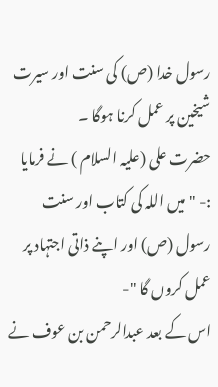رسول خدا (ص) کی سنت اور سیرت شیخین پر عمل کرنا ہوگا ۔
حضرت علی (علیہ السلام ) نے فرمایا :- " میں اللہ کی کتاب اور سنت رسول (ص) اور اپنے ذاتی اجتہاد پر عمل کروں گا "-
اس کے بعد عبدالرحمن بن عوف نے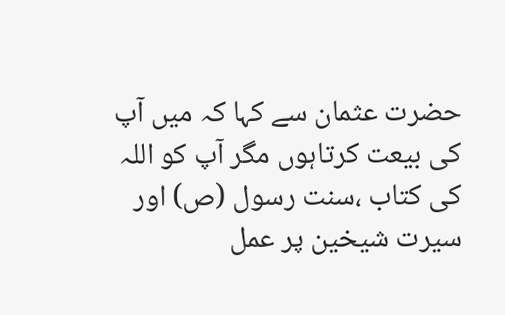حضرت عثمان سے کہا کہ میں آپ کی بیعت کرتاہوں مگر آپ کو اللہ کی کتاب ،سنت رسول (ص) اور سیرت شیخین پر عمل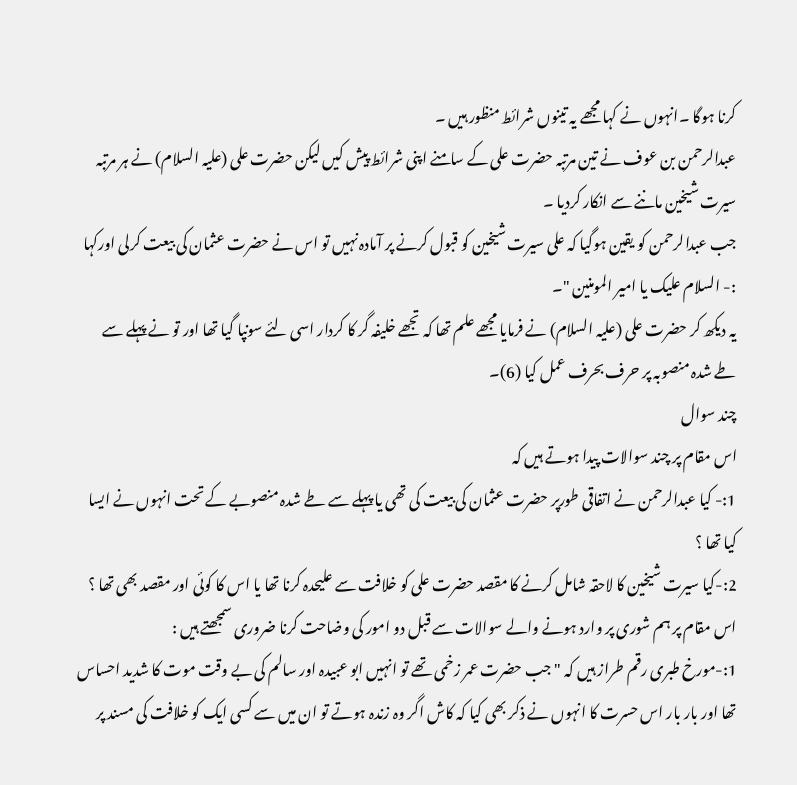کرنا ہوگا ۔انہوں نے کہا مجھے یہ تینوں شرائط منظور ہیں ۔
عبدالرحمن بن عوف نے تین مرتبہ حضرت علی کے سامنے اپنی شرائط پیش کیں لیکن حضرت علی (علیہ السلام) نے ہر مرتبہ سیرت شیخین ماننے سے انکار کردیا ۔
جب عبدالرحمن کو یقین ہوگیا کہ علی سیرت شیخین کو قبول کرنے پر آمادہ نہیں تو اس نے حضرت عثمان کی بیعت کرلی اورکہا :- السلام علیک یا امیر المومنین "۔
یہ دیکھ کر حضرت علی (علیہ السلام) نے فرمایا مجھے علم تھا کہ تجھے خلیفہ گر کا کردار اسی لئے سونپا گیا تھا اور تو نے پہلے سے طے شدہ منصوبہ پر حرف بحرف عمل کیا (6)۔
چند سوال
اس مقام پر چند سوالات پیدا ہوتے ہیں کہ
1:- کیا عبدالرحمن نے اتفاقی طورپر حضرت عثمان کی بیعت کی تھی یا پہلے سے طے شدہ منصوبے کے تحت انہوں نے ایسا کیا تھا ؟
2:-کیا سیرت شیخین کا لاحقہ شامل کرنے کا مقصد حضرت علی کو خلافت سے علیحدہ کرنا تھا یا اس کا کوئی اور مقصد بھی تھا ؟
اس مقام پر ہم شوری پر وارد ہونے والے سوالات سے قبل دو امور کی وضاحت کرنا ضروری سمجھتے ہیں :
1:-مورخ طبری رقم طراز ہیں کہ "جب حضرت عمر زخمی تھے تو انہیں ابو عبیدہ اور سالم کی بے وقت موت کا شدید احساس تھا اور بار بار اس حسرت کا انہوں نے ذکر بھی کیا کہ کاش اگر وہ زندہ ہوتے تو ان میں سے کسی ایک کو خلافت کی مسند پر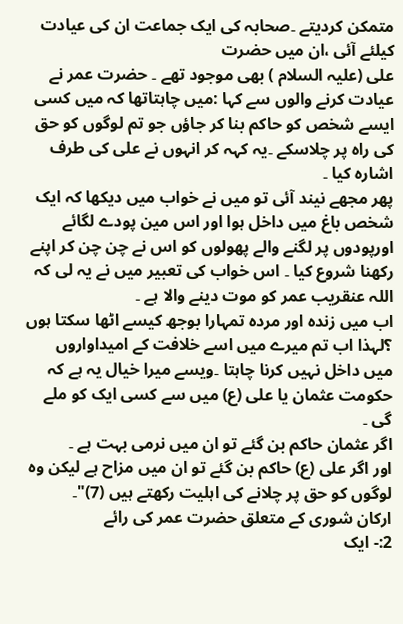متمکن کردیتے ۔صحابہ کی ایک جماعت ان کی عیادت کیلئے آئی ،ان میں حضرت
علی (علیہ السلام ) بھی موجود تھے ۔ حضرت عمر نے عیادت کرنے والوں سے کہا :میں چاہتاتھا کہ میں کسی ایسے شخص کو حاکم بنا کر جاؤں جو تم لوگوں کو حق کی راہ پر چلاسکے ۔یہ کہہ کر انہوں نے علی کی طرف اشارہ کیا ۔
پھر مجھے نیند آئی تو میں نے خواب میں دیکھا کہ ایک شخص باغ میں داخل ہوا اور اس مین پودے لگائے اورپودوں پر لگنے والے پھولوں کو اس نے چن چن کر اپنے رکھنا شروع کیا ۔ اس خواب کی تعبیر میں نے یہ لی کہ اللہ عنقریب عمر کو موت دینے والا ہے ۔
اب میں زندہ اور مردہ تمہارا بوجھ کیسے اٹھا سکتا ہوں ؟لہذا اب تم میرے میں اسے خلافت کے امیداواروں میں داخل نہیں کرنا چاہتا ۔ویسے میرا خیال یہ ہے کہ حکومت عثمان یا علی (ع) میں سے کسی ایک کو ملے گی ۔
اگر عثمان حاکم بن گئے تو ان میں نرمی بہت ہے ۔
اور اگر علی (ع) حاکم بن گئے تو ان میں مزاح ہے لیکن وہ لوگوں کو حق پر چلانے کی اہلیت رکھتے ہیں (7)"۔
ارکان شوری کے متعلق حضرت عمر کی رائے
2:- ایک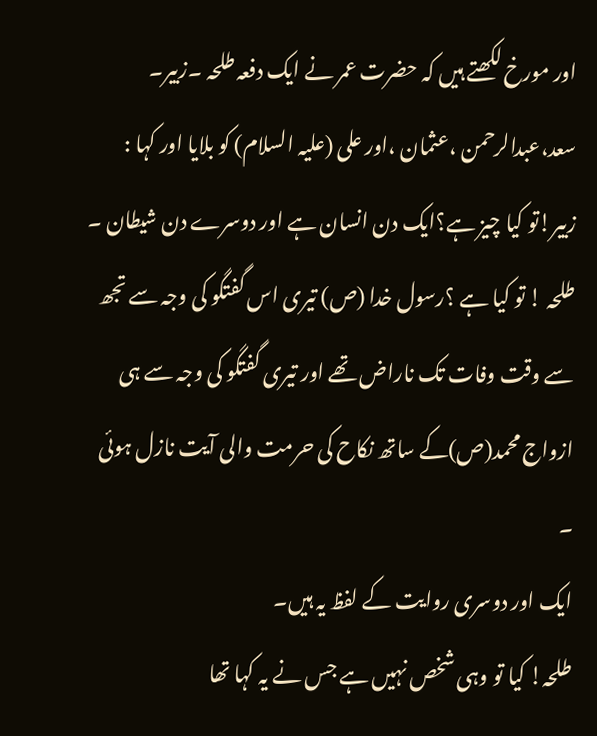اور مورخ لکھتے ہیں کہ حضرت عمر نے ایک دفعہ طلحہ ۔زبیر۔ سعد،عبدالرحمن ،عثمان ،اور علی (علیہ السلام) کو بلایا اور کہا :
زبیر!تو کیا چیز ہے؟ایک دن انسان ہے اور دوسرے دن شیطان ۔
طلحہ ! تو کیا ہے ؟رسول خدا (ص) تیری اس گفتگو کی وجہ سے تجھ سے وقت وفات تک ناراض تھے اور تیری گفتگو کی وجہ سے ہی ازواج محمد(ص)کے ساتھ نکاح کی حرمت والی آیت نازل ہوئی ۔
ایک اور دوسری روایت کے لفظ یہ ہیں۔
طلحہ! کیا تو وہی شخص نہیں ہے جس نے یہ کہا تھا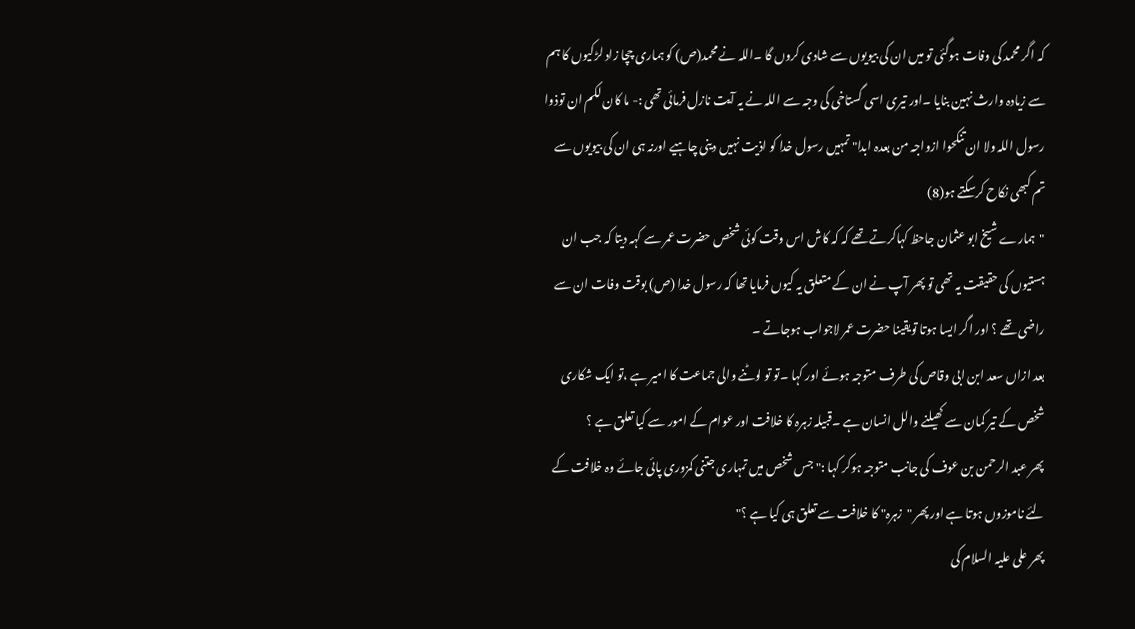کہ اگر محمد کی وفات ہوگئی تو میں ان کی بیویوں سے شادی کروں گا ۔اللہ نے محمد(ص) کو ہماری چچا زاد لڑکیوں کا ہم سے زیادہ وارث نہین بنایا ۔اور تیری اسی گستاخی کی وجہ سے اللہ نے یہ آیت نازل فرمائی تھی :- ما کان لکم ان توذوا رسول اللہ ولا ان تنکحوا ازواجہ من بعدہ ابدا" تمہیں رسول خدا کو اذیت نہیں دینی چاہیے اورنہ ہی ان کی بیویوں سے تم کبھی نکاح کرسکتے ہو(8)
"ہمارے شیخ ابو عثمان جاحظ کہاکرتے تھے کہ کہ کاش اس وقت کوئی شخص حضرت عمر سے کہہ دیتا کہ جب ان ہستیوں کی حقیقت یہ تھی تو پھر آپ نے ان کے متعلق یہ کیوں فرمایا تھا کہ رسول خدا (ص) بوقت وفات ان سے راضی تھے ؟ اور اگر ایسا ہوتا تویقینا حضرت عمر لاجواب ہوجاتے ۔
بعد ازاں سعد ابن ابی وقاص کی طرف متوجہ ہوئے اور کہا ۔تو تو لوٹنے والی جماعت کا امیر ہے ،تو ایک شکاری شخص کے تیر کمان سے کھیلنے والل انسان ہے ۔قبیلہ زہرہ کا خلافت اور عوام کے امور سے کیا تعلق ہے ؟
پھر عبد الرحمن بن عوف کی جانب متوجہ ہوکر کہا :" جس شخص میں تمہاری جتنی کمزوری پائی جائے وہ خلافت کے لئے ناموزوں ہوتا ہے اور پھر "زہرہ" کا خلافت سے تعلق ہی کیا ہے ؟"
پھر علی علیہ السلام کی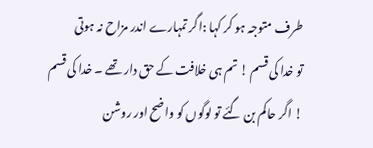طرف متوجہ ہو کر کہا :اگر تمہارے اندر مزاح نہ ہوتی
تو خدا کی قسم ! تم ہی خلافت کے حق دار تھے ۔ خدا کی قسم ! اگر حاکم بن گئے تو لوگوں کو واضح اور روشن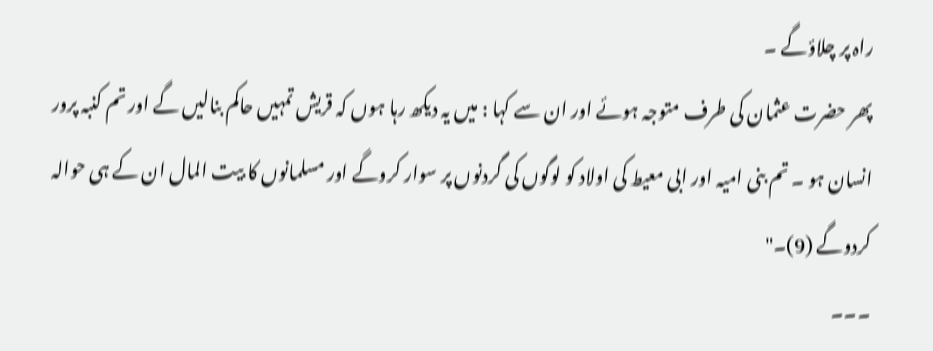راہ پر چلاؤگے ۔
پھر حضرت عثمان کی طرف متوجہ ہوئے اور ان سے کہا : میں یہ دیکھ رہا ہوں کہ قریش تمہیں حاکم بنالیں گے اور تم کنبہ پرور انسان ہو ۔ تم بنی امیہ اور ابی معیط کی اولاد کو لوگوں کی گردنوں پر سوار کروگے اور مسلمانوں کا بیت المال ان کے ہی حوالہ کردوگے (9)۔"
۔۔۔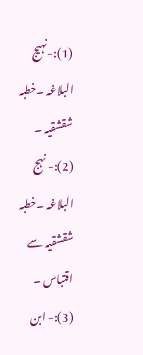(1):-نہیج البلاغہ ۔خطبہ شقشقیہ ۔
(2):- نہج البلاغہ ۔خطبہ شقشقیہ سے اقتباس ۔
(3):- ابن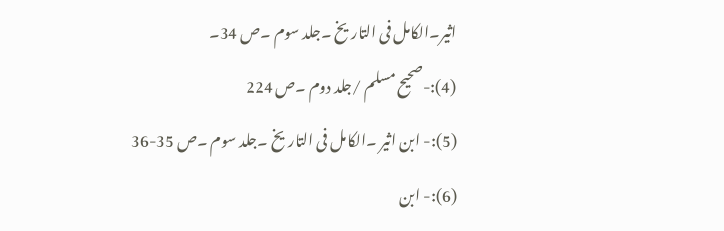اثیر۔الکامل فی التاریخ ۔جلد سوم ۔ص 34۔
(4):-صحیح مسلم /جلد دوم ۔ص 224
(5):- ابن اثیر ۔الکامل فی التاریخ ۔جلد سوم ۔ص 35-36
(6):- ابن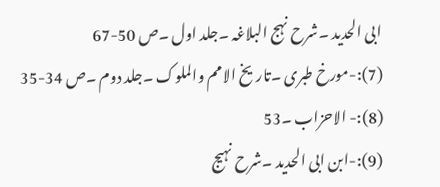ابی الحدید ۔شرح نہج البلاغہ ۔جلد اول ۔ص 50-67
(7):-مورخ طبری ۔تاریخ الامم والملوک ۔جلد دوم ۔ص 34-35
(8):- الاحزاب ۔53
(9):-ابن ابی الحدید ۔شرح نہیج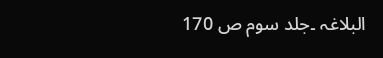البلاغہ ۔جلد سوم ص 170